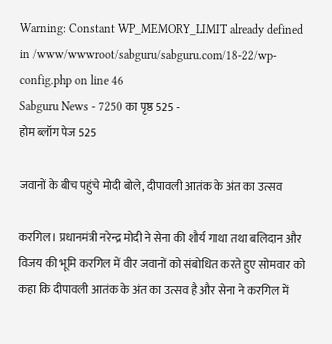Warning: Constant WP_MEMORY_LIMIT already defined in /www/wwwroot/sabguru/sabguru.com/18-22/wp-config.php on line 46
Sabguru News - 7250 का पृष्ठ 525 -
होम ब्लॉग पेज 525

जवानों के बीच पहुंचे मोदी बोले, दीपावली आतंक के अंत का उत्सव

करगिल। प्रधानमंत्री नरेन्द्र मोदी ने सेना की शौर्य गाथा तथा बलिदान और विजय की भूमि करगिल में वीर जवानों को संबोधित करते हुए सोमवार को कहा कि दीपावली आतंक के अंत का उत्सव है और सेना ने करगिल में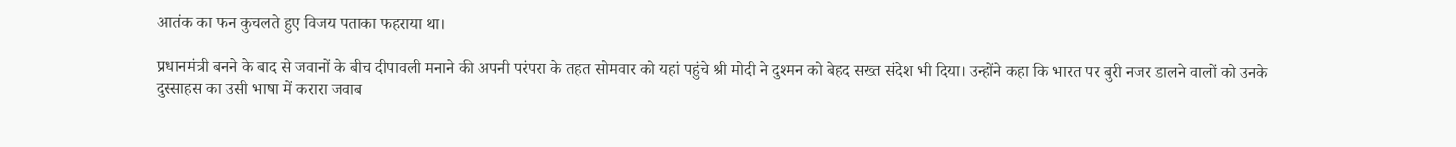आतंक का फन कुचलते हुए विजय पताका फहराया था।

प्रधानमंत्री बनने के बाद से जवानों के बीच दीपावली मनाने की अपनी परंपरा के तहत सोमवार को यहां पहुंचे श्री मोदी ने दुश्मन को बेहद सख्त संदेश भी दिया। उन्होंने कहा कि भारत पर बुरी नजर डालने वालों को उनके दुस्साहस का उसी भाषा में करारा जवाब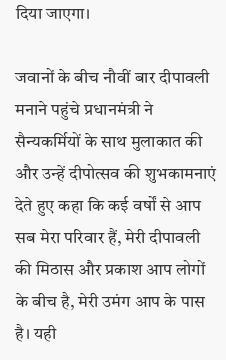दिया जाएगा।

जवानों के बीच नौवीं बार दीपावली मनाने पहुंचे प्रधानमंत्री ने सैन्यकर्मियों के साथ मुलाकात की और उन्हें दीपोत्सव की शुभकामनाएं देते हुए कहा कि कई वर्षों से आप सब मेरा परिवार हैं, मेरी दीपावली की मिठास और प्रकाश आप लोगों के बीच है, मेरी उमंग आप के पास है। यही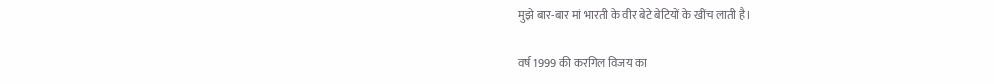मुझे बार-बार मां भारती के वीर बेटे बेटियों के खींच लाती है।

वर्ष 1999 की करगिल विजय का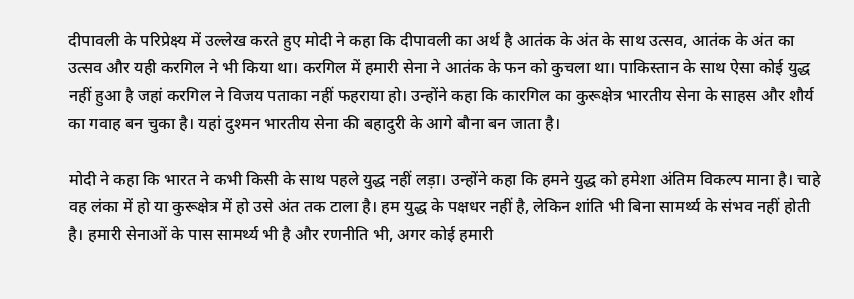दीपावली के परिप्रेक्ष्य में उल्लेख करते हुए मोदी ने कहा कि दीपावली का अर्थ है आतंक के अंत के साथ उत्सव, आतंक के अंत का उत्सव और यही करगिल ने भी किया था। करगिल में हमारी सेना ने आतंक के फन को कुचला था। पाकिस्तान के साथ ऐसा कोई युद्ध नहीं हुआ है जहां करगिल ने विजय पताका नहीं फहराया हो। उन्होंने कहा कि कारगिल का कुरूक्षेत्र भारतीय सेना के साहस और शौर्य का गवाह बन चुका है। यहां दुश्मन भारतीय सेना की बहादुरी के आगे बौना बन जाता है।

मोदी ने कहा कि भारत ने कभी किसी के साथ पहले युद्ध नहीं लड़ा। उन्होंने कहा कि हमने युद्ध को हमेशा अंतिम विकल्प माना है। चाहे वह लंका में हो या कुरूक्षेत्र में हो उसे अंत तक टाला है। हम युद्ध के पक्षधर नहीं है, लेकिन शांति भी बिना सामर्थ्य के संभव नहीं होती है। हमारी सेनाओं के पास सामर्थ्य भी है और रणनीति भी, अगर कोई हमारी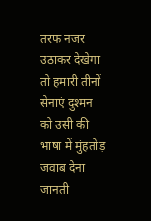तरफ नजर उठाकर देखेगा तो हमारी तीनों सेनाएं दुश्मन को उसी की भाषा में मुंहतोड़ जवाब देना जानती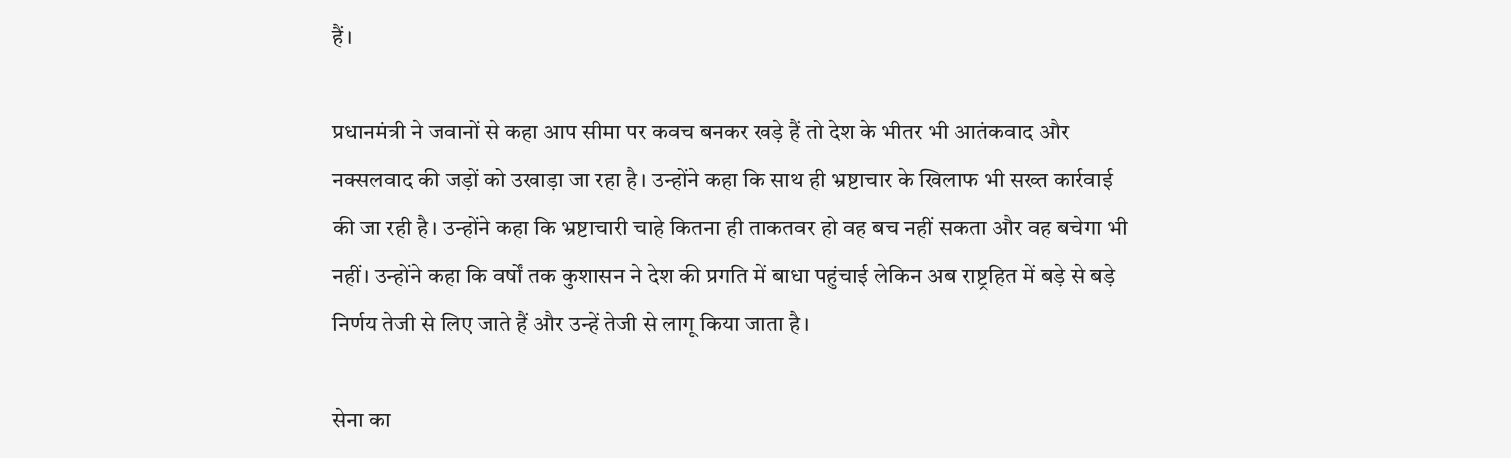हैं।

प्रधानमंत्री ने जवानों से कहा आप सीमा पर कवच बनकर खड़े हैं तो देश के भीतर भी आतंकवाद और नक्सलवाद की जड़ों को उखाड़ा जा रहा है। उन्होंने कहा कि साथ ही भ्रष्टाचार के खिलाफ भी सख्त कार्रवाई की जा रही है। उन्होंने कहा कि भ्रष्टाचारी चाहे कितना ही ताकतवर हो वह बच नहीं सकता और वह बचेगा भी नहीं। उन्होंने कहा कि वर्षों तक कुशासन ने देश की प्रगति में बाधा पहुंचाई लेकिन अब राष्ट्रहित में बड़े से बड़े निर्णय तेजी से लिए जाते हैं और उन्हें तेजी से लागू किया जाता है।

सेना का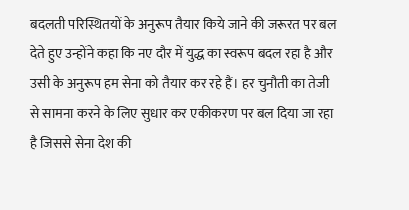बदलती परिस्थितयों के अनुरूप तैयार किये जाने की जरूरत पर बल देते हुए उन्होंने कहा कि नए दौर में युद्ध का स्वरूप बदल रहा है और उसी के अनुरूप हम सेना को तैयार कर रहे हैं। हर चुनौती का तेजी से सामना करने के लिए सुधार कर एकीकरण पर बल दिया जा रहा है जिससे सेना देश की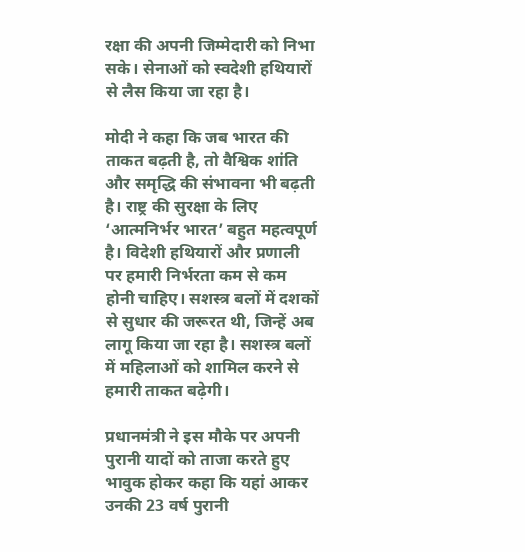रक्षा की अपनी जिम्मेदारी को निभा सके। सेनाओं को स्वदेशी हथियारों से लैस किया जा रहा है।

मोदी ने कहा कि जब भारत की ताकत बढ़ती है, तो वैश्विक शांति और समृद्धि की संभावना भी बढ़ती है। राष्ट्र की सुरक्षा के लिए ‘आत्मनिर्भर भारत’ बहुत महत्वपूर्ण है। विदेशी हथियारों और प्रणाली पर हमारी निर्भरता कम से कम होनी चाहिए। सशस्त्र बलों में दशकों से सुधार की जरूरत थी, जिन्हें अब लागू किया जा रहा है। सशस्त्र बलों में महिलाओं को शामिल करने से हमारी ताकत बढ़ेगी।

प्रधानमंत्री ने इस मौके पर अपनी पुरानी यादों को ताजा करते हुए भावुक होकर कहा कि यहां आकर उनकी 23 वर्ष पुरानी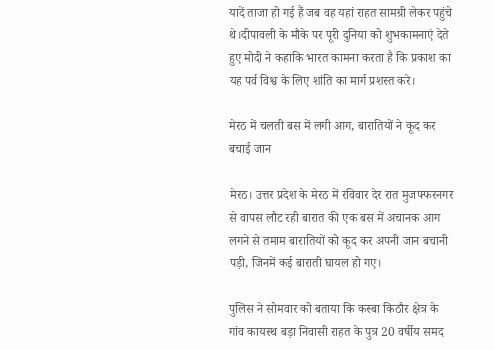यादें ताजा हो गई हैं जब वह यहां राहत सामग्री लेकर पहुंचे थे।दीपावली के मौके पर पूरी दुनिया को शुभकामनाएं देते हुए मोदी ने कहाकि भारत कामना करता है कि प्रकाश का यह पर्व विश्व के लिए शांति का मार्ग प्रशस्त करे।

मेरठ में चलती बस में लगी आग, बारातियों ने कूद कर बचाई जान

मेरठ। उत्तर प्रदेश के मेरठ में रविवार देर रात मुजफ्फरनगर से वापस लौट रही बारात की एक बस में अचानक आग लगने से तमाम बारातियों को कूद कर अपनी जान बचानी पड़ी, जिनमें कई बाराती घायल हो गए।

पुलिस ने सोमवार को बताया कि कस्बा किठौर क्षेत्र के गांव कायस्थ बड़ा निवासी राहत के पुत्र 20 वर्षीय समद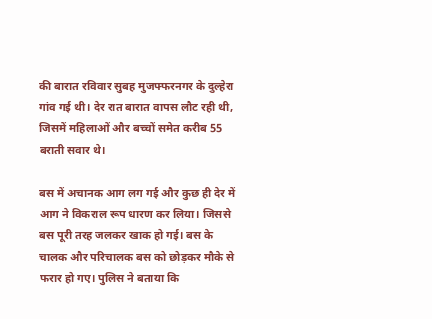की बारात रविवार सुबह मुजफ्फरनगर के दुल्हेरा गांव गई थी। देर रात बारात वापस लौट रही थी, जिसमें महिलाओं और बच्चों समेत करीब 55 बराती सवार थे।

बस में अचानक आग लग गई और कुछ ही देर में आग ने विकराल रूप धारण कर लिया। जिससे बस पूरी तरह जलकर खाक हो गई। बस के चालक और परिचालक बस को छोड़कर मौके से फरार हो गए। पुलिस ने बताया कि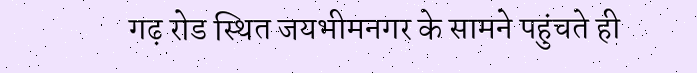गढ़ रोड स्थित जयभीमनगर के सामने पहुंचते ही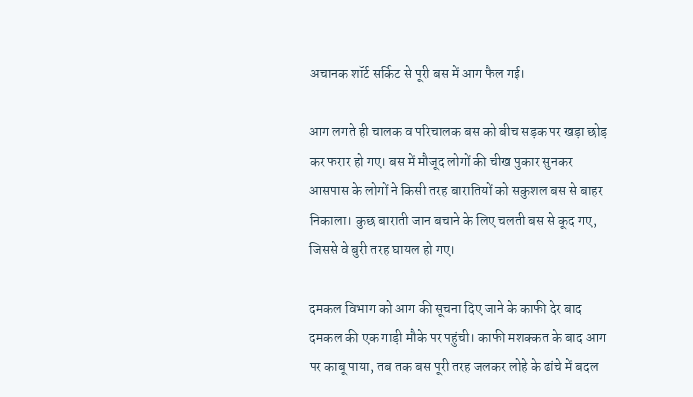अचानक शॉर्ट सर्किट से पूरी बस में आग फैल गई।

आग लगते ही चालक व परिचालक बस को बीच सड़क पर खड़ा छोड़ कर फरार हो गए। बस में मौजूद लोगों की चीख पुकार सुनकर आसपास के लोगों ने किसी तरह बारातियों को सकुशल बस से बाहर निकाला। कुछ बाराती जान बचाने के लिए चलती बस से कूद गए, जिससे वे बुरी तरह घायल हो गए।

दमकल विभाग को आग की सूचना दिए जाने के काफी देर बाद दमकल की एक गाड़ी मौके पर पहुंची। काफी मशक्कत के बाद आग पर काबू पाया, तब तक बस पूरी तरह जलकर लोहे के ढांचे में बदल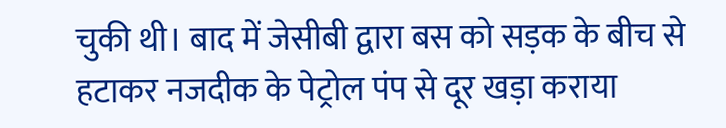चुकी थी। बाद में जेसीबी द्वारा बस को सड़क के बीच से हटाकर नजदीक के पेट्रोल पंप से दूर खड़ा कराया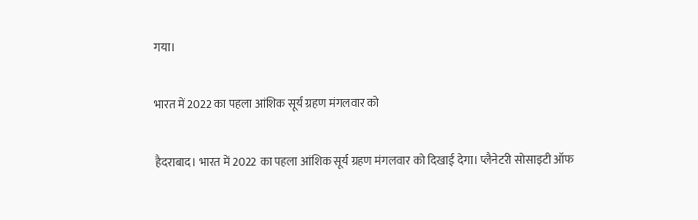गया।

भारत में 2022 का पहला आंशिक सूर्य ग्रहण मंगलवार को

हैदराबाद। भारत में 2022 का पहला आंशिक सूर्य ग्रहण मंगलवार को दिखाई देगा। प्लैनेटरी सोसाइटी ऑफ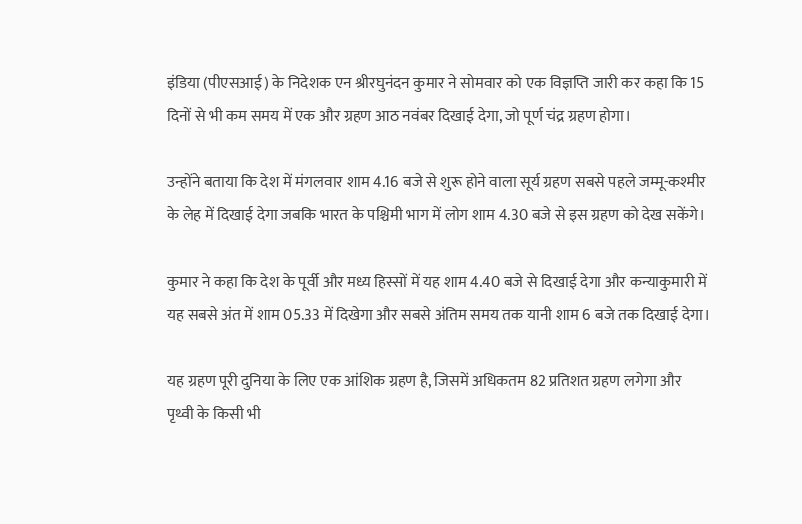इंडिया (पीएसआई) के निदेशक एन श्रीरघुनंदन कुमार ने सोमवार को एक विज्ञप्ति जारी कर कहा कि 15 दिनों से भी कम समय में एक और ग्रहण आठ नवंबर दिखाई देगा, जो पूर्ण चंद्र ग्रहण होगा।

उन्होंने बताया कि देश में मंगलवार शाम 4.16 बजे से शुरू होने वाला सूर्य ग्रहण सबसे पहले जम्मू-कश्मीर के लेह में दिखाई देगा जबकि भारत के पश्चिमी भाग में लोग शाम 4.30 बजे से इस ग्रहण को देख सकेंगे।

कुमार ने कहा कि देश के पूर्वी और मध्य हिस्सों में यह शाम 4.40 बजे से दिखाई देगा और कन्याकुमारी में यह सबसे अंत में शाम 05.33 में दिखेगा और सबसे अंतिम समय तक यानी शाम 6 बजे तक दिखाई देगा।

यह ग्रहण पूरी दुनिया के लिए एक आंशिक ग्रहण है, जिसमें अधिकतम 82 प्रतिशत ग्रहण लगेगा और पृथ्वी के किसी भी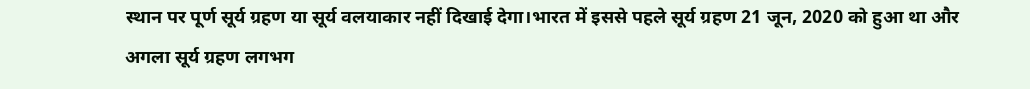स्थान पर पूर्ण सूर्य ग्रहण या सूर्य वलयाकार नहीं दिखाई देगा।भारत में इससे पहले सूर्य ग्रहण 21 जून, 2020 को हुआ था और अगला सूर्य ग्रहण लगभग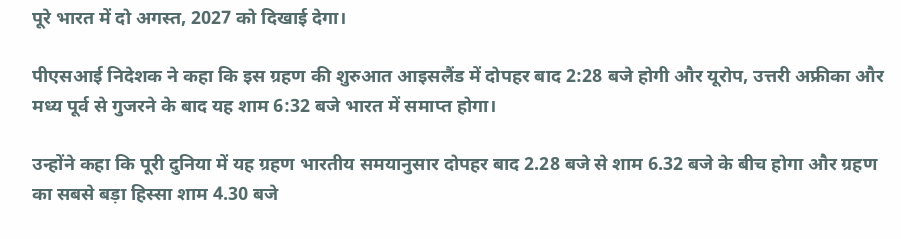पूरे भारत में दो अगस्त, 2027 को दिखाई देगा।

पीएसआई निदेशक ने कहा कि इस ग्रहण की शुरुआत आइसलैंड में दोपहर बाद 2:28 बजे होगी और यूरोप, उत्तरी अफ्रीका और मध्य पूर्व से गुजरने के बाद यह शाम 6:32 बजे भारत में समाप्त होगा।

उन्होंने कहा कि पूरी दुनिया में यह ग्रहण भारतीय समयानुसार दोपहर बाद 2.28 बजे से शाम 6.32 बजे के बीच होगा और ग्रहण का सबसे बड़ा हिस्सा शाम 4.30 बजे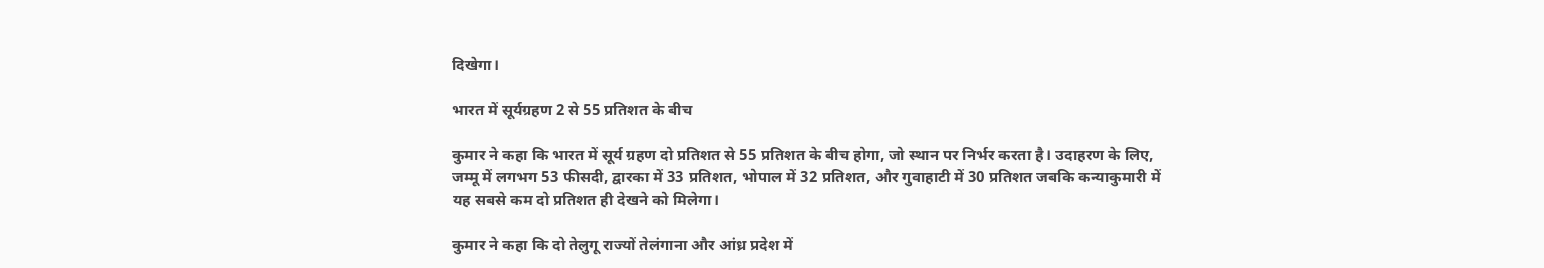दिखेगा।

भारत में सूर्यग्रहण 2 से 55 प्रतिशत के बीच

कुमार ने कहा कि भारत में सूर्य ग्रहण दो प्रतिशत से 55 प्रतिशत के बीच होगा, जो स्थान पर निर्भर करता है। उदाहरण के लिए, जम्मू में लगभग 53 फीसदी, द्वारका में 33 प्रतिशत, भोपाल में 32 प्रतिशत, और गुवाहाटी में 30 प्रतिशत जबकि कन्याकुमारी में यह सबसे कम दो प्रतिशत ही देखने को मिलेगा।

कुमार ने कहा कि दो तेलुगू राज्यों तेलंगाना और आंध्र प्रदेश में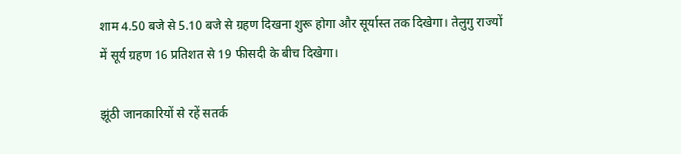शाम 4.50 बजे से 5.10 बजे से ग्रहण दिखना शुरू होगा और सूर्यास्त तक दिखेगा। तेलुगु राज्यों में सूर्य ग्रहण 16 प्रतिशत से 19 फीसदी के बीच दिखेगा।

झूंठी जानकारियों से रहें सतर्क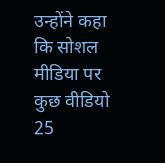उन्होंने कहा कि सोशल मीडिया पर कुछ वीडियो 25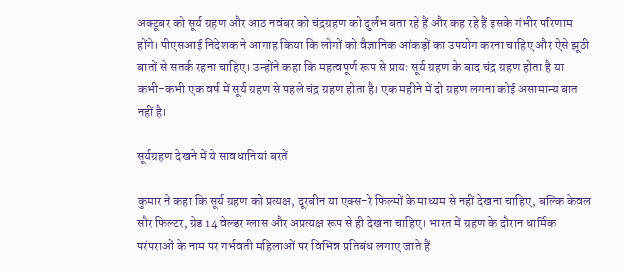अक्टूबर को सूर्य ग्रहण और आठ नवंबर को चंद्रग्रहण को दुर्लभ बता रहे हैं और कह रहे हैं इसके गंभीर परिणाम होंगे। पीएसआई निदेशक ने आगाह किया कि लोगों को वैज्ञानिक आंकड़ों का उपयोग करना चाहिए और ऐसे झूठी बातों से सतर्क रहना चाहिए। उन्होंने कहा कि महत्वपूर्ण रूप से प्रायः सूर्य ग्रहण के बाद चंद्र ग्रहण होता है या कभी-कभी एक वर्ष में सूर्य ग्रहण से पहले चंद्र ग्रहण होता है। एक महीने में दो ग्रहण लगना कोई असामान्य बात नहीं है।

सूर्यग्रहण देखने में ये सावधानियां बरतें

कुमार ने कहा कि सूर्य ग्रहण को प्रत्यक्ष, दूरबीन या एक्स-रे फिल्मों के माध्यम से नहीं देखना चाहिए, बल्कि केवल सौर फिल्टर, ग्रेड 14 वेल्डर ग्लास और अप्रत्यक्ष रूप से ही देखना चाहिए। भारत में ग्रहण के दौरान धार्मिक परंपराओं के नाम पर गर्भवती महिलाओं पर विभिन्न प्रतिबंध लगाए जाते हैं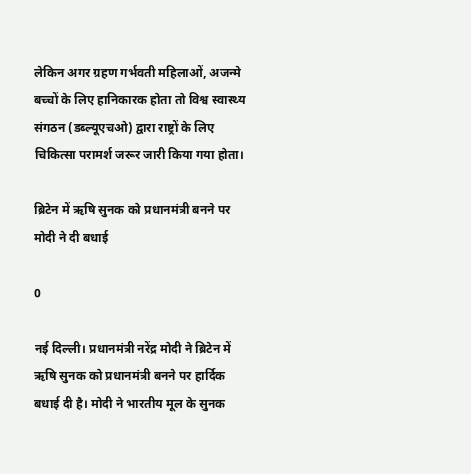लेकिन अगर ग्रहण गर्भवती महिलाओं, अजन्मे बच्चों के लिए हानिकारक होता तो विश्व स्वास्थ्य संगठन (डब्ल्यूएचओ) द्वारा राष्ट्रों के लिए चिकित्सा परामर्श जरूर जारी किया गया होता।

ब्रिटेन में ऋषि सुनक को प्रधानमंत्री बनने पर मोदी ने दी बधाई

0

नई दिल्ली। प्रधानमंत्री नरेंद्र मोदी ने ब्रिटेन में ऋषि सुनक को प्रधानमंत्री बनने पर हार्दिक बधाई दी है। मोदी ने भारतीय मूल के सुनक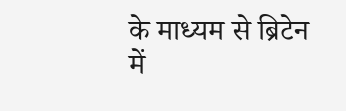के माध्यम से ब्रिटेन में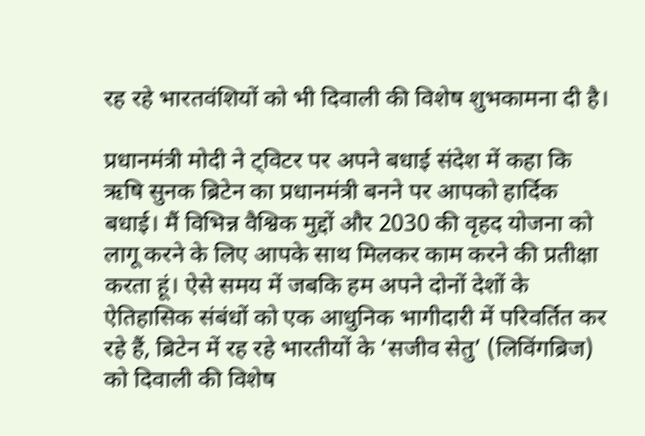रह रहे भारतवंशियों को भी दिवाली की विशेष शुभकामना दी है।

प्रधानमंत्री मोदी ने ट्विटर पर अपने बधाई संदेश में कहा कि ऋषि सुनक ब्रिटेन का प्रधानमंत्री बनने पर आपको हार्दिक बधाई। मैं विभिन्न वैश्विक मुद्दों और 2030 की वृहद योजना को लागू करने के लिए आपके साथ मिलकर काम करने की प्रतीक्षा करता हूं। ऐसे समय में जबकि हम अपने दोनों देशों के ऐतिहासिक संबंधों को एक आधुनिक भागीदारी में परिवर्तित कर रहे हैं, ब्रिटेन में रह रहे भारतीयों के ‘सजीव सेतु’ (लिविंगब्रिज) को दिवाली की विशेष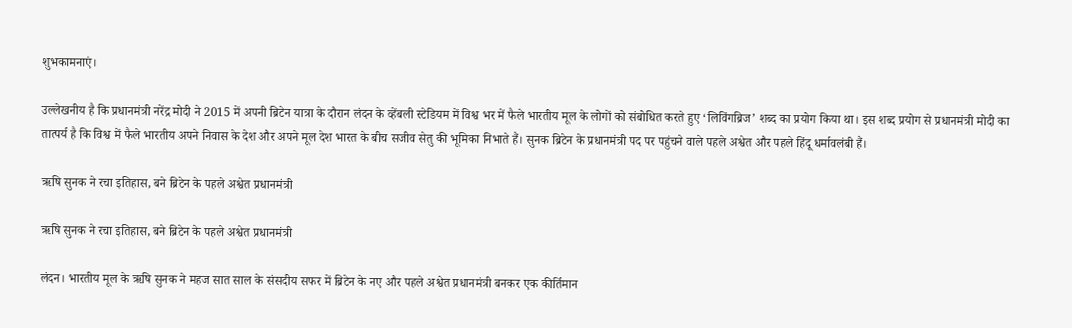शुभकामनाएं।

उल्लेखनीय है कि प्रधानमंत्री नरेंद्र मोदी ने 2015 में अपनी ब्रिटेन यात्रा के दौरान लंदन के व्हेंबली स्टेडियम में विश्व भर में फैले भारतीय मूल के लोगों को संबोधित करते हुए ‘लिविंगब्रिज’ शब्द का प्रयोग किया था। इस शब्द प्रयोग से प्रधानमंत्री मोदी का तात्पर्य है कि विश्व में फैले भारतीय अपने निवास के देश और अपने मूल देश भारत के बीच सजीव सेतु की भूमिका निभाते हैं। सुनक ब्रिटेन के प्रधानमंत्री पद पर पहुंचने वाले पहले अश्वेत और पहले हिंदू धर्मावलंबी हैं।

ऋषि सुनक ने रचा इतिहास, बने ब्रिटेन के पहले अश्वेत प्रधानमंत्री

ऋषि सुनक ने रचा इतिहास, बने ब्रिटेन के पहले अश्वेत प्रधानमंत्री

लंदन। भारतीय मूल के ऋषि सुनक ने महज सात साल के संसदीय सफर में ब्रिटेन के नए और पहले अश्वेत प्रधानमंत्री बनकर एक कीर्तिमान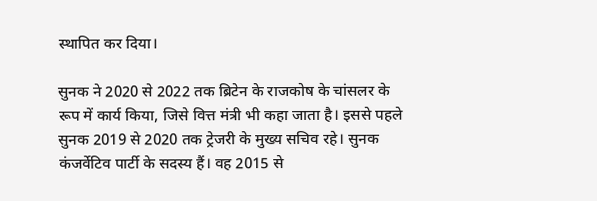स्थापित कर दिया।

सुनक ने 2020 से 2022 तक ब्रिटेन के राजकोष के चांसलर के रूप में कार्य किया, जिसे वित्त मंत्री भी कहा जाता है। इससे पहले सुनक 2019 से 2020 तक ट्रेजरी के मुख्य सचिव रहे। सुनक कंजर्वेटिव पार्टी के सदस्य हैं। वह 2015 से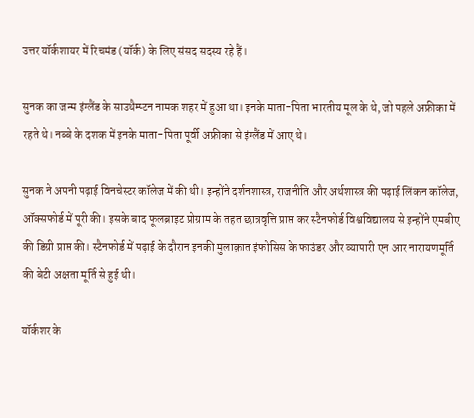उत्तर यॉर्कशायर में रिचमंड (यॉर्क) के लिए संसद सदस्य रहे हैं।

सुनक का जन्म इंग्लैंड के साउथैम्प्टन नामक शहर में हुआ था। इनके माता-पिता भारतीय मूल के थे, जो पहले अफ्रीका में रहते थे। नब्बे के दशक में इनके माता-पिता पूर्वी अफ्रीका से इंग्लैंड में आए थे।

सुनक ने अपनी पढ़ाई विनचेस्टर कॉलेज में की थी। इन्होंने दर्शनशास्त्र, राजनीति और अर्थशास्त्र की पढ़ाई लिंकन कॉलेज, ऑक्सफोर्ड में पूरी की। इसके बाद फूलब्राइट प्रोग्राम के तहत छात्रवृत्ति प्राप्त कर स्टैनफोर्ड विश्वविद्यालय से इन्होंने एमबीए की डिग्री प्राप्त की। स्टैनफोर्ड में पढ़ाई के दौरान इनकी मुलाक़ात इंफोसिस के फाउंडर और व्यापारी एन आर नारायणमूर्ति की बेटी अक्षता मूर्ति से हुई थी।

यॉर्कशर के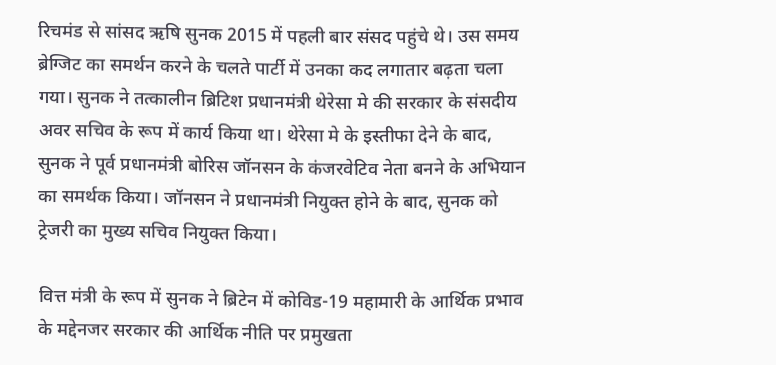रिचमंड से सांसद ऋषि सुनक 2015 में पहली बार संसद पहुंचे थे। उस समय ब्रेग्जिट का समर्थन करने के चलते पार्टी में उनका कद लगातार बढ़ता चला गया। सुनक ने तत्कालीन ब्रिटिश प्रधानमंत्री थेरेसा मे की सरकार के संसदीय अवर सचिव के रूप में कार्य किया था। थेरेसा मे के इस्तीफा देने के बाद, सुनक ने पूर्व प्रधानमंत्री बोरिस जॉनसन के कंजरवेटिव नेता बनने के अभियान का समर्थक किया। जॉनसन ने प्रधानमंत्री नियुक्त होने के बाद, सुनक को ट्रेजरी का मुख्य सचिव नियुक्त किया।

वित्त मंत्री के रूप में सुनक ने ब्रिटेन में कोविड-19 महामारी के आर्थिक प्रभाव के मद्देनजर सरकार की आर्थिक नीति पर प्रमुखता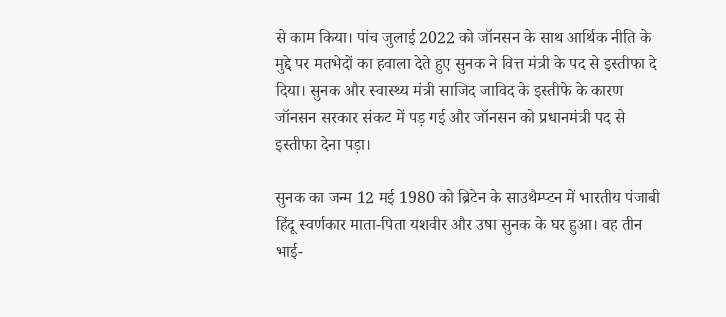से काम किया। पांच जुलाई 2022 को जॉनसन के साथ आर्थिक नीति के मुद्दे पर मतभेदों का हवाला देते हुए सुनक ने वित्त मंत्री के पद से इस्तीफा दे दिया। सुनक और स्वास्थ्य मंत्री साजिद जाविद के इस्तीफे के कारण जॉनसन सरकार संकट में पड़ गई और जॉनसन को प्रधानमंत्री पद से इस्तीफा देना पड़ा।

सुनक का जन्म 12 मई 1980 को ब्रिटेन के साउथैम्प्टन में भारतीय पंजाबी हिंदू स्वर्णकार माता-पिता यशवीर और उषा सुनक के घर हुआ। वह तीन भाई-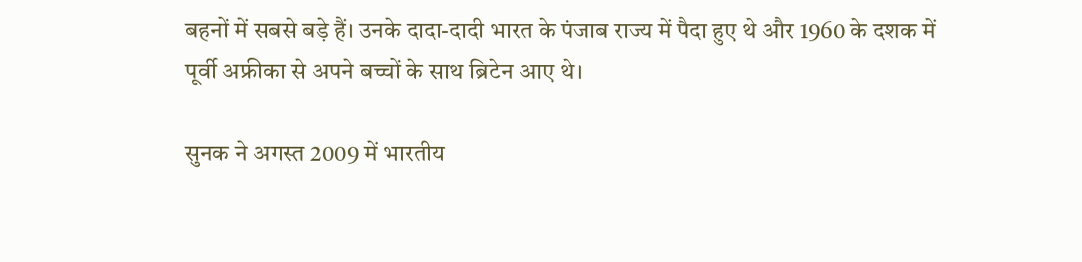बहनों में सबसे बड़े हैं। उनके दादा-दादी भारत के पंजाब राज्य में पैदा हुए थे और 1960 के दशक में पूर्वी अफ्रीका से अपने बच्चों के साथ ब्रिटेन आए थे।

सुनक ने अगस्त 2009 में भारतीय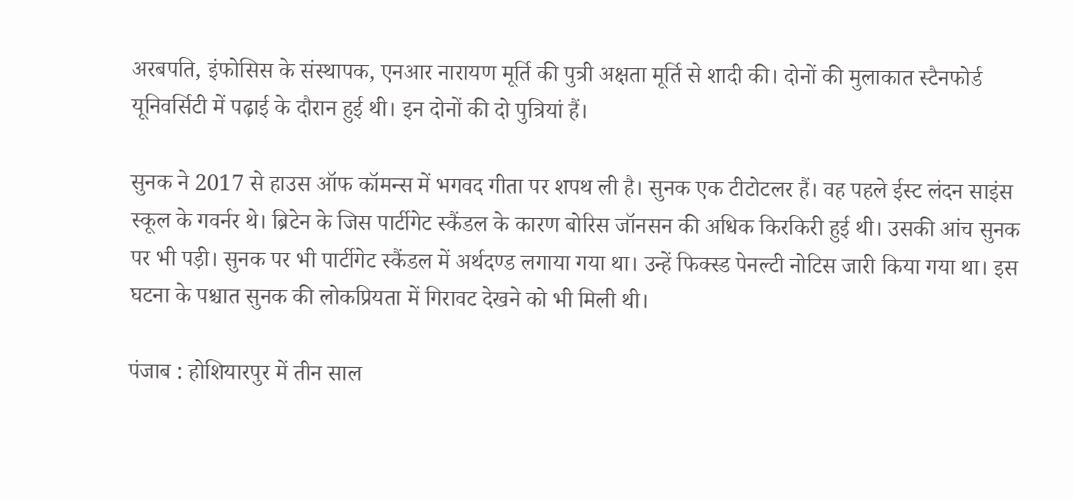अरबपति, इंफोसिस के संस्थापक, एनआर नारायण मूर्ति की पुत्री अक्षता मूर्ति से शादी की। दोनों की मुलाकात स्टैनफोर्ड यूनिवर्सिटी में पढ़ाई के दौरान हुई थी। इन दोनों की दो पुत्रियां हैं।

सुनक ने 2017 से हाउस ऑफ कॉमन्स में भगवद गीता पर शपथ ली है। सुनक एक टीटोटलर हैं। वह पहले ईस्ट लंदन साइंस स्कूल के गवर्नर थे। ब्रिटेन के जिस पार्टीगेट स्कैंडल के कारण बोरिस जॉनसन की अधिक किरकिरी हुई थी। उसकी आंच सुनक पर भी पड़ी। सुनक पर भी पार्टीगेट स्कैंडल में अर्थदण्ड लगाया गया था। उन्हें फिक्स्ड पेनल्टी नोटिस जारी किया गया था। इस घटना के पश्चात सुनक की लोकप्रियता में गिरावट देखने को भी मिली थी।

पंजाब : होशियारपुर में तीन साल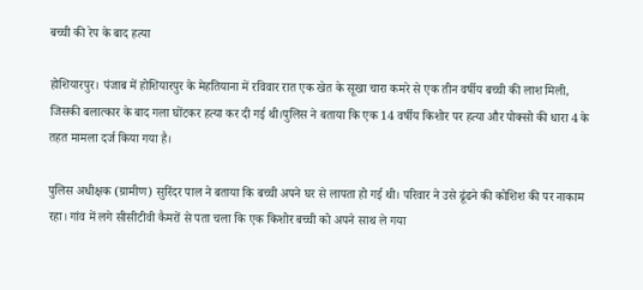बच्ची की रेप के बाद हत्या

होशियारपुर। पंजाब में होशियारपुर के मेहतियाना में रविवार रात एक खेत के सूखा चारा कमरे से एक तीन वर्षीय बच्ची की लाश मिली, जिसकी बलात्कार के बाद गला घोंटकर हत्या कर दी गई थी।पुलिस ने बताया कि एक 14 वर्षीय किशोर पर हत्या और पोक्सो की धारा 4 के तहत मामला दर्ज किया गया है।

पुलिस अधीक्षक (ग्रामीण) सुरिंदर पाल ने बताया कि बच्ची अपने घर से लापता हो गई थी। परिवार ने उसे ढूंढने की कोशिश की पर नाकाम रहा। गांव में लगे सीसीटीवी कैमरों से पता चला कि एक किशोर बच्ची को अपने साथ ले गया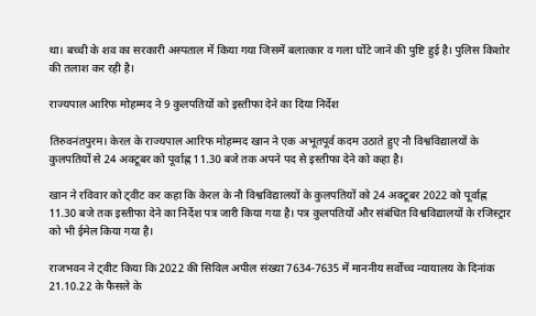था। बच्ची के शव का सरकारी अस्पताल में किया गया जिसमें बलात्कार व गला घोंटे जाने की पुष्टि हुई है। पुलिस किशोर की तलाश कर रही है।

राज्यपाल आरिफ मोहम्मद ने 9 कुलपतियों को इस्तीफा देने का दिया निर्देश

तिरुवनंतपुरम। केरल के राज्यपाल आरिफ मोहम्मद खान ने एक अभूतपूर्व कदम उठाते हुए नौ विश्वविद्यालयों के कुलपतियों से 24 अक्टूबर को पूर्वाह्न 11.30 बजे तक अपने पद से इस्तीफा देने को कहा है।

खान ने रविवार को ट्वीट कर कहा कि केरल के नौ विश्वविद्यालयों के कुलपतियों को 24 अक्टूबर 2022 को पूर्वाह्न 11.30 बजे तक इस्तीफा देने का निर्देश पत्र जारी किया गया है। पत्र कुलपतियों और संबंधित विश्वविद्यालयों के रजिस्ट्रार को भी ईमेल किया गया है।

राजभवन ने ट्वीट किया कि 2022 की सिविल अपील संख्या 7634-7635 में माननीय सर्वोच्च न्यायालय के दिनांक 21.10.22 के फैसले के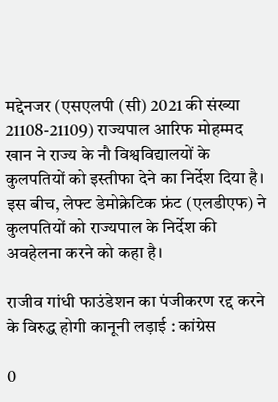मद्देनजर (एसएलपी (सी) 2021 की संख्या 21108-21109) राज्यपाल आरिफ मोहम्मद खान ने राज्य के नौ विश्वविद्यालयों के कुलपतियों को इस्तीफा देने का निर्देश दिया है। इस बीच, लेफ्ट डेमोक्रेटिक फ्रंट (एलडीएफ) ने कुलपतियों को राज्यपाल के निर्देश की अवहेलना करने को कहा है।

राजीव गांधी फाउंडेशन का पंजीकरण रद्द करने के विरुद्ध होगी कानूनी लड़ाई : कांग्रेस

0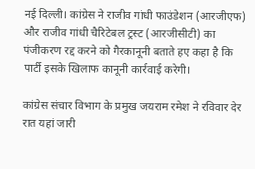नई दिल्ली। कांग्रेस ने राजीव गांधी फाउंडेशन (आरजीएफ) और राजीव गांधी चैरिटेबल ट्रस्ट (आरजीसीटी) का पंजीकरण रद्द करने को गैरकानूनी बताते हए कहा है कि पार्टी इसके खिलाफ कानूनी कार्रवाई करेगी।

कांग्रेस संचार विभाग के प्रमुख जयराम रमेश ने रविवार देर रात यहां जारी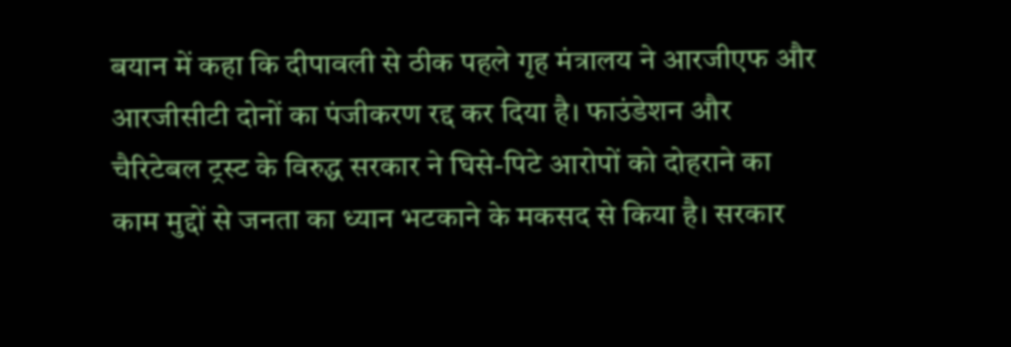बयान में कहा कि दीपावली से ठीक पहले गृह मंत्रालय ने आरजीएफ और आरजीसीटी दोनों का पंजीकरण रद्द कर दिया है। फाउंडेशन और चैरिटेबल ट्रस्ट के विरुद्ध सरकार ने घिसे-पिटे आरोपों को दोहराने का काम मुद्दों से जनता का ध्यान भटकाने के मकसद से किया है। सरकार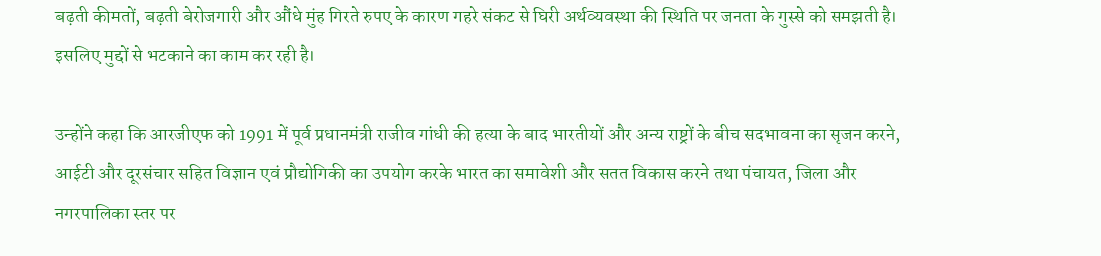बढ़ती कीमतों, बढ़ती बेरोजगारी और औंधे मुंह गिरते रुपए के कारण गहरे संकट से घिरी अर्थव्यवस्था की स्थिति पर जनता के गुस्से को समझती है। इसलिए मुद्दों से भटकाने का काम कर रही है।

उन्होंने कहा कि आरजीएफ को 1991 में पूर्व प्रधानमंत्री राजीव गांधी की हत्या के बाद भारतीयों और अन्य राष्ट्रों के बीच सदभावना का सृजन करने, आईटी और दूरसंचार सहित विज्ञान एवं प्रौद्योगिकी का उपयोग करके भारत का समावेशी और सतत विकास करने तथा पंचायत, जिला और नगरपालिका स्तर पर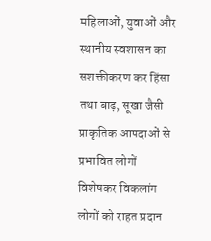महिलाओं, युवाओं और स्थानीय स्वशासन का सशक्तीकरण कर हिंसा तथा बाढ़, सूखा जैसी प्राकृतिक आपदाओं से प्रभावित लोगों विशेषकर विकलांग लोगों को राहत प्रदान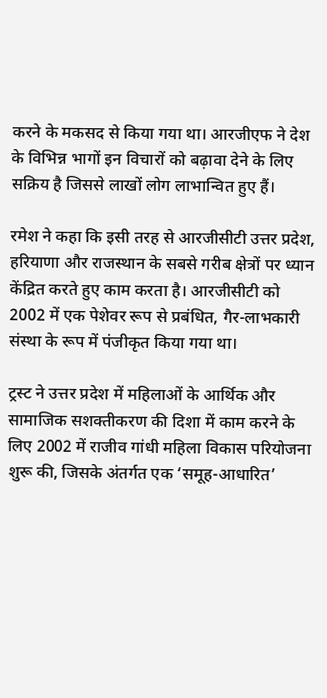करने के मकसद से किया गया था। आरजीएफ ने देश के विभिन्न भागों इन विचारों को बढ़ावा देने के लिए सक्रिय है जिससे लाखों लोग लाभान्वित हुए हैं।

रमेश ने कहा कि इसी तरह से आरजीसीटी उत्तर प्रदेश, हरियाणा और राजस्थान के सबसे गरीब क्षेत्रों पर ध्यान केंद्रित करते हुए काम करता है। आरजीसीटी को 2002 में एक पेशेवर रूप से प्रबंधित, गैर-लाभकारी संस्था के रूप में पंजीकृत किया गया था।

ट्रस्ट ने उत्तर प्रदेश में महिलाओं के आर्थिक और सामाजिक सशक्तीकरण की दिशा में काम करने के लिए 2002 में राजीव गांधी महिला विकास परियोजना शुरू की, जिसके अंतर्गत एक ‘समूह-आधारित’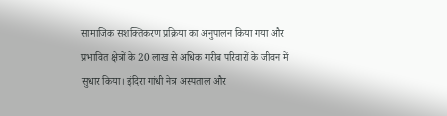सामाजिक सशक्तिकरण प्रक्रिया का अनुपालन किया गया और प्रभावित क्षेत्रों के 20 लाख से अधिक गरीब परिवारों के जीवन में सुधार किया। इंदिरा गांधी नेत्र अस्पताल और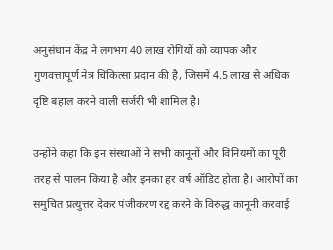अनुसंधान केंद्र ने लगभग 40 लाख रोगियों को व्यापक और गुणवत्तापूर्ण नेत्र चिकित्सा प्रदान की है, जिसमें 4.5 लाख से अधिक दृष्टि बहाल करने वाली सर्जरी भी शामिल है।

उन्होंने कहा कि इन संस्थाओं ने सभी कानूनों और विनियमों का पूरी तरह से पालन किया है और इनका हर वर्ष ऑडिट होता है। आरोपों का समुचित प्रत्युत्तर देकर पंजीकरण रद्द करने के विरुद्ध कानूनी करवाई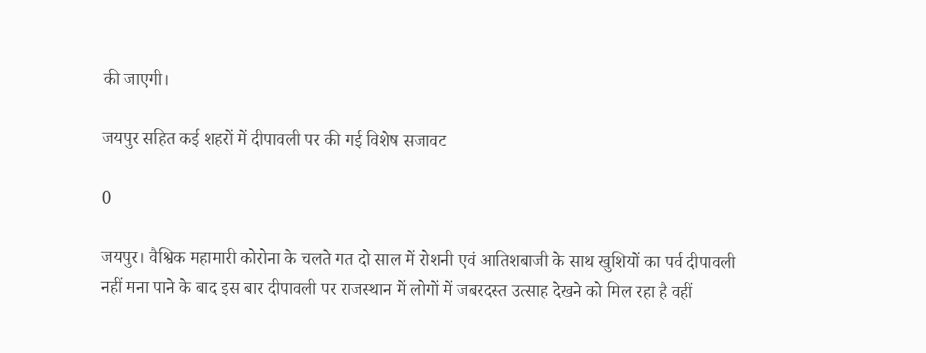की जाएगी।

जयपुर सहित कई शहरों में दीपावली पर की गई विशेष सजावट

0

जयपुर। वैश्विक महामारी कोरोना के चलते गत दो साल में रोशनी एवं आतिशबाजी के साथ खुशियों का पर्व दीपावली नहीं मना पाने के बाद इस बार दीपावली पर राजस्थान में लोगों में जबरदस्त उत्साह देखने को मिल रहा है वहीं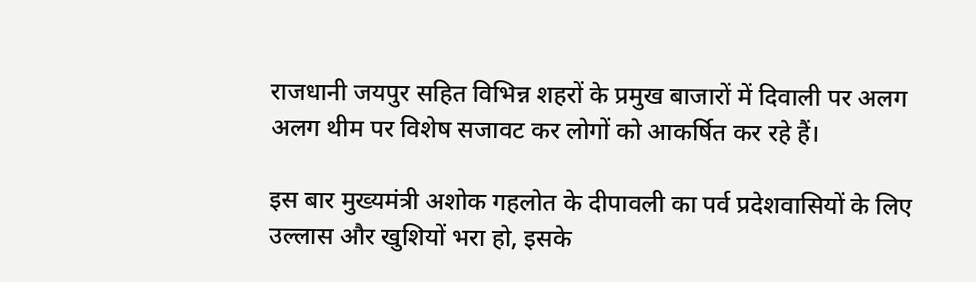राजधानी जयपुर सहित विभिन्न शहरों के प्रमुख बाजारों में दिवाली पर अलग अलग थीम पर विशेष सजावट कर लोगों को आकर्षित कर रहे हैं।

इस बार मुख्यमंत्री अशोक गहलोत के दीपावली का पर्व प्रदेशवासियों के लिए उल्लास और खुशियों भरा हो, इसके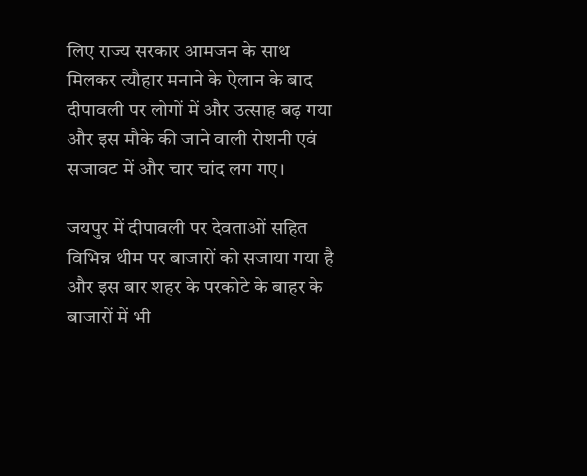लिए राज्य सरकार आमजन के साथ मिलकर त्यौहार मनाने के ऐलान के बाद दीपावली पर लोगों में और उत्साह बढ़ गया और इस मौके की जाने वाली रोशनी एवं सजावट में और चार चांद लग गए।

जयपुर में दीपावली पर देवताओं सहित विभिन्न थीम पर बाजारों को सजाया गया है और इस बार शहर के परकोटे के बाहर के बाजारों में भी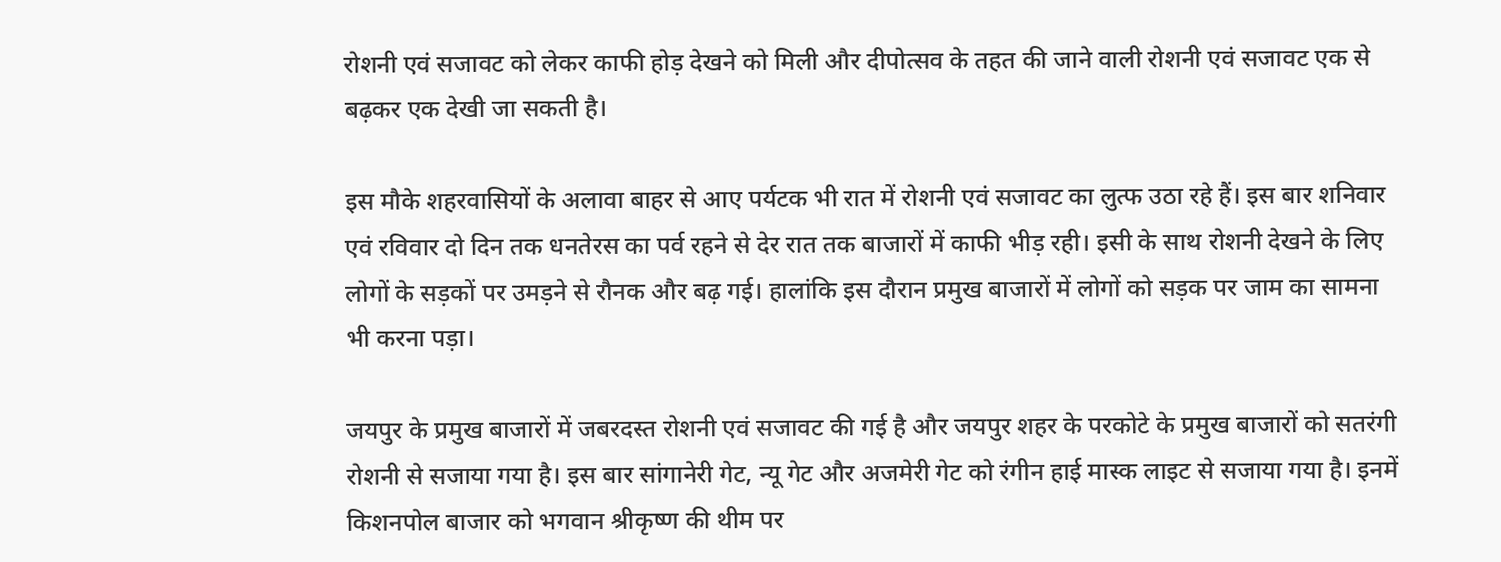रोशनी एवं सजावट को लेकर काफी होड़ देखने को मिली और दीपोत्सव के तहत की जाने वाली रोशनी एवं सजावट एक से बढ़कर एक देखी जा सकती है।

इस मौके शहरवासियों के अलावा बाहर से आए पर्यटक भी रात में रोशनी एवं सजावट का लुत्फ उठा रहे हैं। इस बार शनिवार एवं रविवार दो दिन तक धनतेरस का पर्व रहने से देर रात तक बाजारों में काफी भीड़ रही। इसी के साथ रोशनी देखने के लिए लोगों के सड़कों पर उमड़ने से रौनक और बढ़ गई। हालांकि इस दौरान प्रमुख बाजारों में लोगों को सड़क पर जाम का सामना भी करना पड़ा।

जयपुर के प्रमुख बाजारों में जबरदस्त रोशनी एवं सजावट की गई है और जयपुर शहर के परकोटे के प्रमुख बाजारों को सतरंगी रोशनी से सजाया गया है। इस बार सांगानेरी गेट, न्यू गेट और अजमेरी गेट को रंगीन हाई मास्क लाइट से सजाया गया है। इनमें किशनपोल बाजार को भगवान श्रीकृष्ण की थीम पर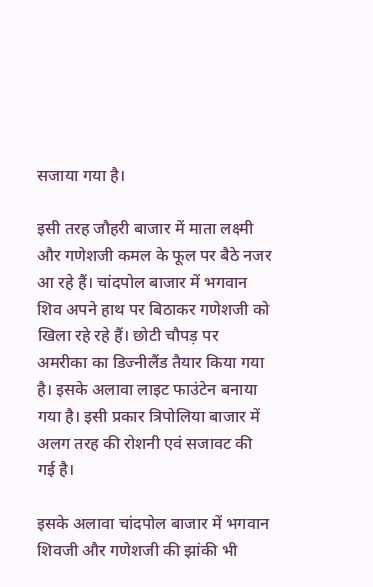सजाया गया है।

इसी तरह जौहरी बाजार में माता लक्ष्मी और गणेशजी कमल के फूल पर बैठे नजर आ रहे हैं। चांदपोल बाजार में भगवान शिव अपने हाथ पर बिठाकर गणेशजी को खिला रहे रहे हैं। छोटी चौपड़ पर अमरीका का डिज्नीलैंड तैयार किया गया है। इसके अलावा लाइट फाउंटेन बनाया गया है। इसी प्रकार त्रिपोलिया बाजार में अलग तरह की रोशनी एवं सजावट की गई है।

इसके अलावा चांदपोल बाजार में भगवान शिवजी और गणेशजी की झांकी भी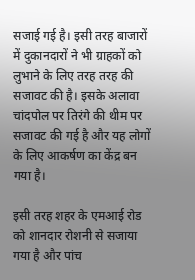सजाई गई है। इसी तरह बाजारों में दुकानदारों ने भी ग्राहकों को लुभाने के लिए तरह तरह की सजावट की है। इसके अलावा चांदपोल पर तिरंगे की थीम पर सजावट की गई है और यह लोगों के लिए आकर्षण का केंद्र बन गया है।

इसी तरह शहर के एमआई रोड को शानदार रोशनी से सजाया गया है और पांच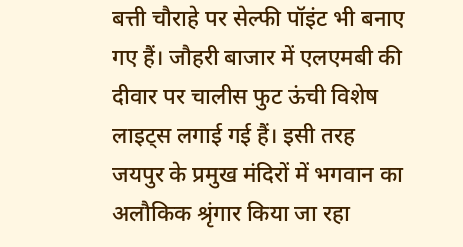बत्ती चौराहे पर सेल्फी पॉइंट भी बनाए गए हैं। जौहरी बाजार में एलएमबी की दीवार पर चालीस फुट ऊंची विशेष लाइट्स लगाई गई हैं। इसी तरह जयपुर के प्रमुख मंदिरों में भगवान का अलौकिक श्रृंगार किया जा रहा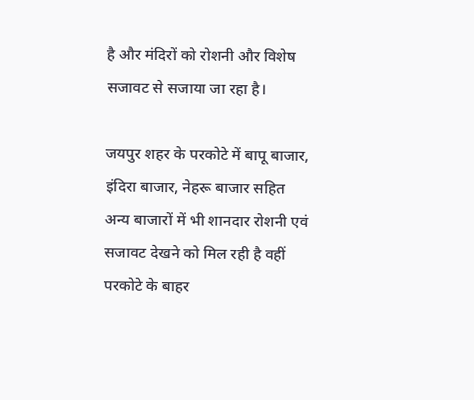है और मंदिरों को रोशनी और विशेष सजावट से सजाया जा रहा है।

जयपुर शहर के परकोटे में बापू बाजार, इंदिरा बाजार, नेहरू बाजार सहित अन्य बाजारों में भी शानदार रोशनी एवं सजावट देखने को मिल रही है वहीं परकोटे के बाहर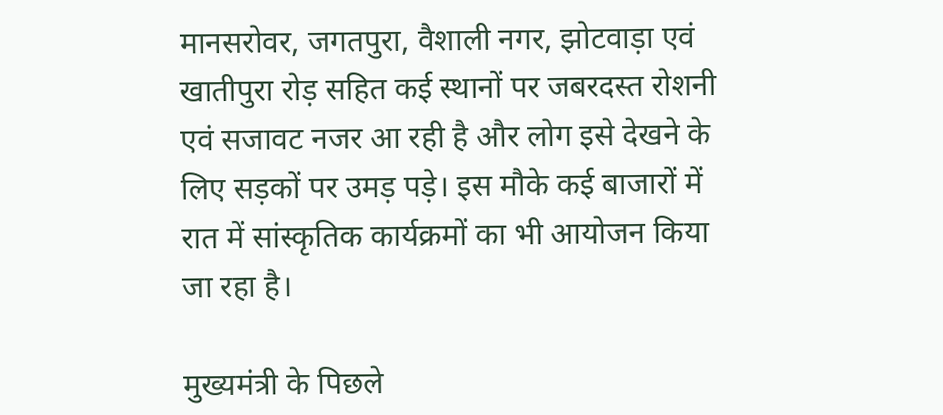मानसरोवर, जगतपुरा, वैशाली नगर, झोटवाड़ा एवं खातीपुरा रोड़ सहित कई स्थानों पर जबरदस्त रोशनी एवं सजावट नजर आ रही है और लोग इसे देखने के लिए सड़कों पर उमड़ पड़े। इस मौके कई बाजारों में रात में सांस्कृतिक कार्यक्रमों का भी आयोजन किया जा रहा है।

मुख्यमंत्री के पिछले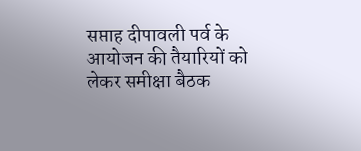सप्ताह दीपावली पर्व के आयोजन की तैयारियों को लेकर समीक्षा बैठक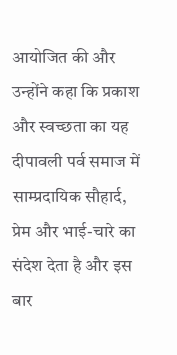आयोजित की और उन्होंने कहा कि प्रकाश और स्वच्छता का यह दीपावली पर्व समाज में साम्प्रदायिक सौहार्द, प्रेम और भाई-चारे का संदेश देता है और इस बार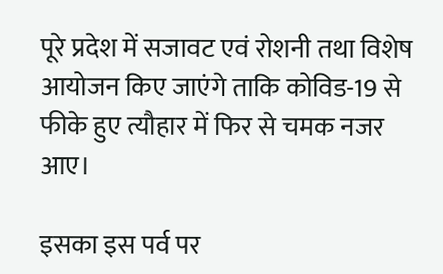पूरे प्रदेश में सजावट एवं रोशनी तथा विशेष आयोजन किए जाएंगे ताकि कोविड-19 से फीके हुए त्यौहार में फिर से चमक नजर आए।

इसका इस पर्व पर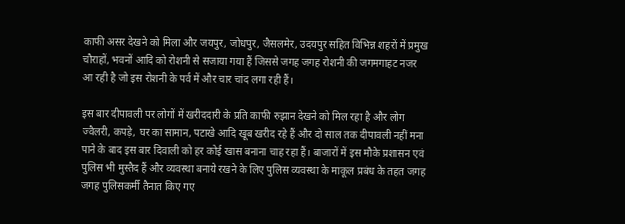काफी असर देखने को मिला और जयपुर, जोधपुर, जैसलमेर, उदयपुर सहित विभिन्न शहरों में प्रमुख चौराहों, भवनों आदि को रोशनी से सजाया गया हैं जिससे जगह जगह रोशनी की जगमगाहट नजर आ रही है जो इस रोशनी के पर्व में और चार चांद लगा रही हैं।

इस बार दीपावली पर लोगों में खरीददारी के प्रति काफी रुझान देखने को मिल रहा है और लोग ज्वैलरी, कपड़े, घर का सामान, पटाखे आदि खूब खरीद रहे हैं और दो साल तक दीपावली नहीं मना पाने के बाद इस बार दिवाली को हर कोई खास बनाना चाह रहा हैं। बाजारों में इस मौके प्रशासन एवं पुलिस भी मुस्तैद हैं और व्यवस्था बनाये रखने के लिए पुलिस व्यवस्था के माकूल प्रबंध के तहत जगह जगह पुलिसकर्मी तैनात किए गए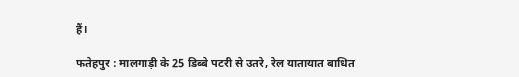हैं।

फतेहपुर : मालगाड़ी के 25 डिब्बे पटरी से उतरे, रेल यातायात बाधित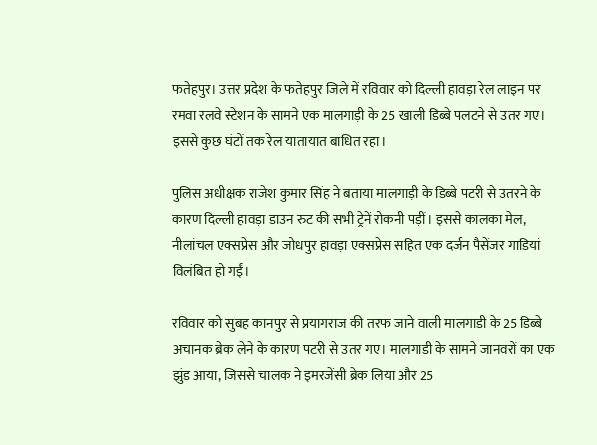फतेहपुर। उत्तर प्रदेश के फतेहपुर जिले में रविवार को दिल्ली हावड़ा रेल लाइन पर रमवा रलवे स्टेशन के सामने एक मालगाड़ी के 25 खाली डिब्बे पलटने से उतर गए। इससे कुछ घंटों तक रेल यातायात बाधित रहा।

पुलिस अधीक्षक राजेश कुमार सिंह ने बताया मालगाड़ी के डिब्बे पटरी से उतरने के कारण दिल्ली हावड़ा डाउन रुट की सभी ट्रेनें रोकनी पड़ीं। इससे कालका मेल, नीलांचल एक्सप्रेस और जोधपुर हावड़ा एक्सप्रेस सहित एक दर्जन पैसेंजर गाडियां विलंबित हो गईं।

रविवार को सुबह कानपुर से प्रयागराज की तरफ जाने वाली मालगाडी के 25 डिब्बे अचानक ब्रेक लेने के कारण पटरी से उतर गए। मालगाडी के सामने जानवरों का एक झुंड आया, जिससे चालक ने इमरजेंसी ब्रेक लिया और 25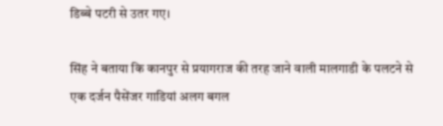डिब्बे पटरी से उतर गए।

सिंह ने बताया कि कानपुर से प्रयागराज की तरह जाने वाली मालगाडी के पलटने से एक दर्जन पैसेंजर गाडियां अलग बगल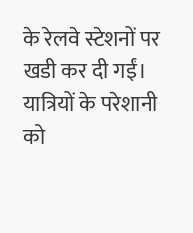के रेलवे स्टेशनों पर खडी कर दी गईं। यात्रियों के परेशानी को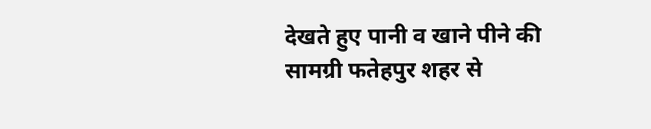देखते हुए पानी व खाने पीने की सामग्री फतेहपुर शहर से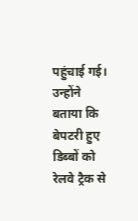पहुंचाई गई। उन्होंने बताया कि बेपटरी हुए डिब्बों को रेलवे ट्रैक से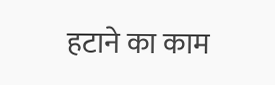हटाने का काम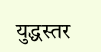युद्धस्तर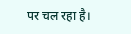पर चल रहा है।